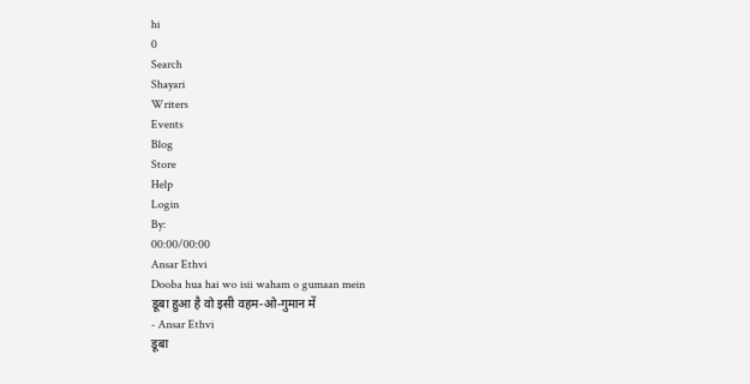hi
0
Search
Shayari
Writers
Events
Blog
Store
Help
Login
By:
00:00/00:00
Ansar Ethvi
Dooba hua hai wo isii waham o gumaan mein
डूबा हुआ है वो इसी वहम-ओ-गुमान में
- Ansar Ethvi
डूबा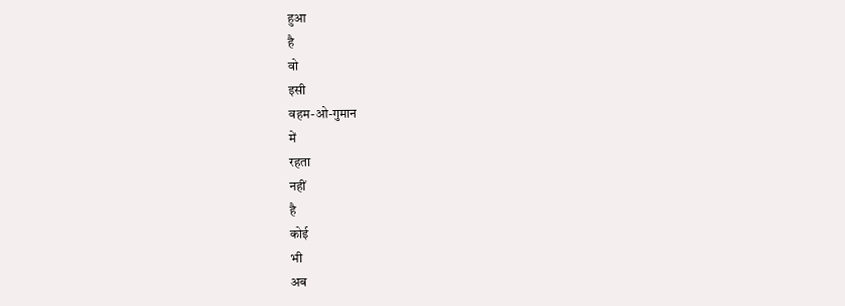हुआ
है
वो
इसी
वहम-ओ-गुमान
में
रहता
नहीं
है
कोई
भी
अब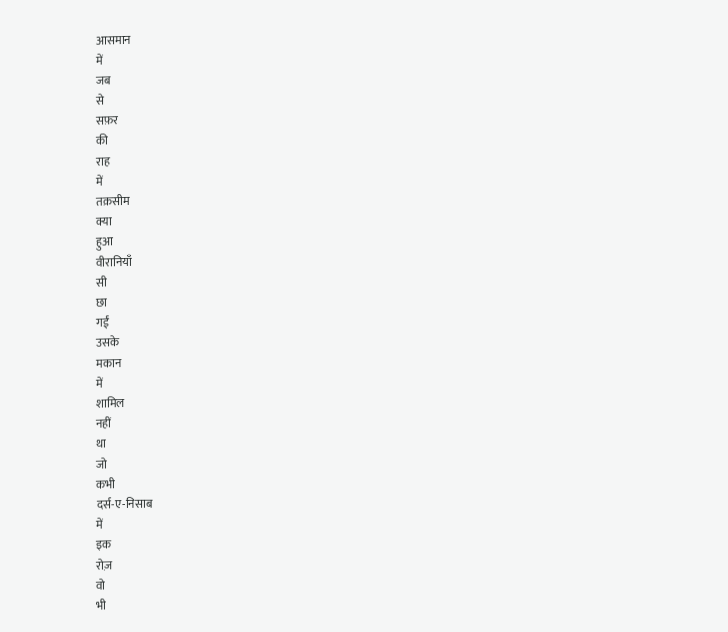आसमान
में
जब
से
सफ़र
की
राह
में
तक़सीम
क्या
हुआ
वीरानियाँ
सी
छा
गईं
उसके
मकान
में
शामिल
नहीं
था
जो
कभी
दर्स-ए-निसाब
में
इक
रोज़
वो
भी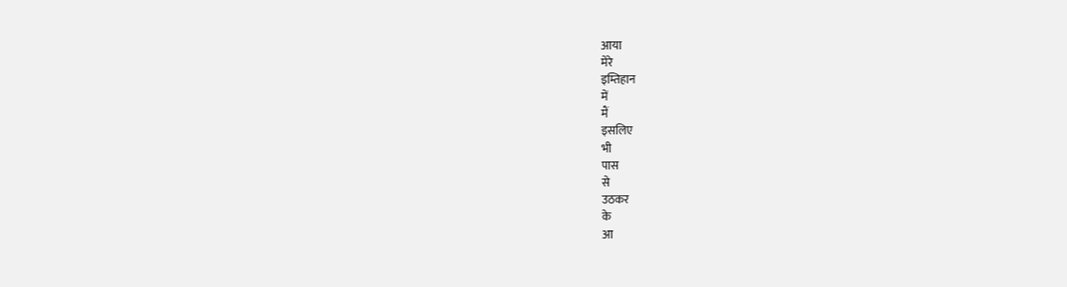आया
मेरे
इम्तिहान
में
मैं
इसलिए
भी
पास
से
उठकर
के
आ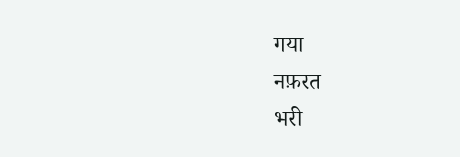गया
नफ़रत
भरी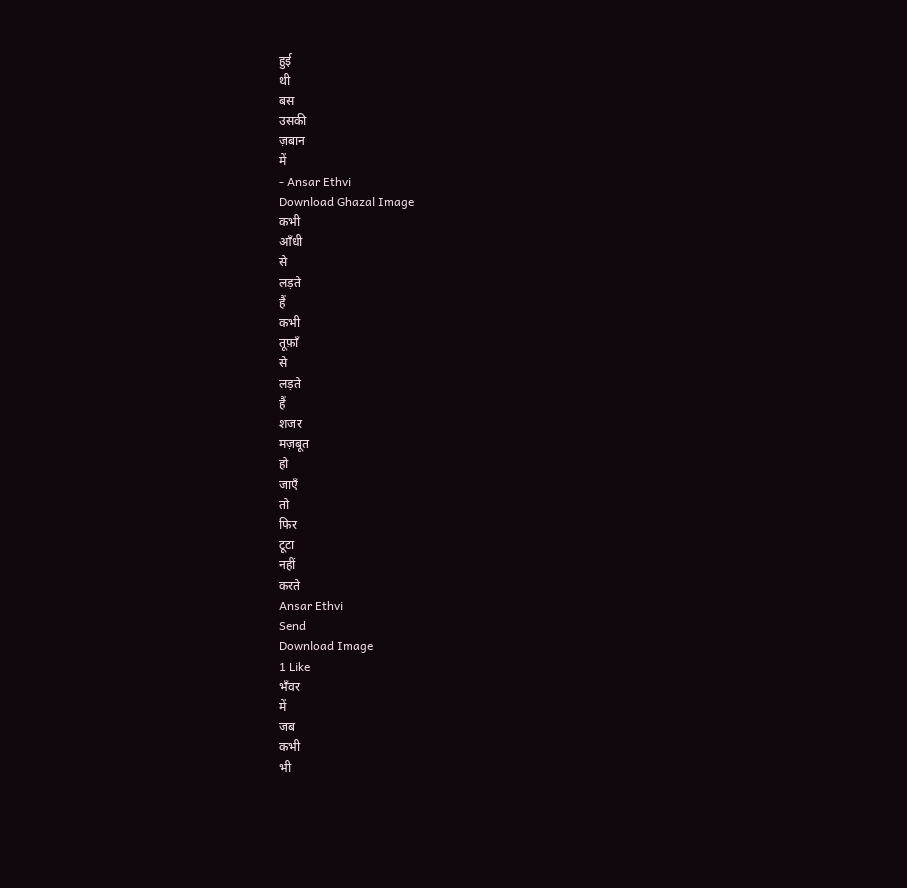हुई
थी
बस
उसकी
ज़बान
में
- Ansar Ethvi
Download Ghazal Image
कभी
आँधी
से
लड़ते
हैं
कभी
तूफ़ाँ
से
लड़ते
हैं
शजर
मज़बूत
हो
जाएँ
तो
फिर
टूटा
नहीं
करते
Ansar Ethvi
Send
Download Image
1 Like
भँवर
में
जब
कभी
भी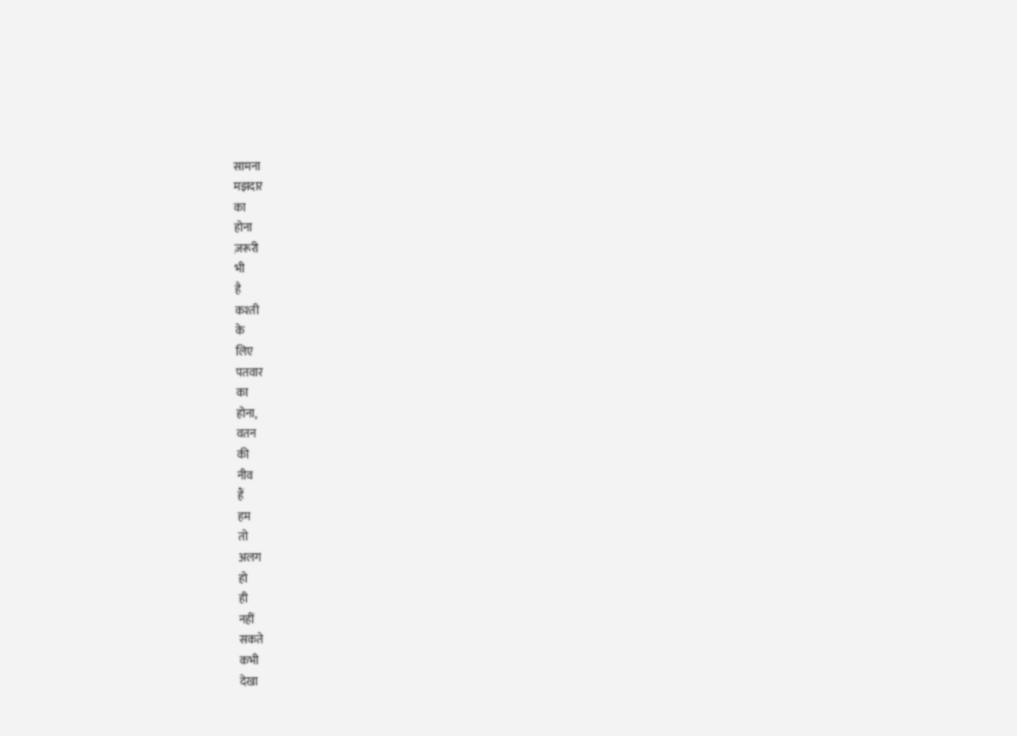सामना
मझदार
का
होना
ज़रूरी
भी
है
कश्ती
के
लिए
पतवार
का
होना,
वतन
की
नीव
हैं
हम
तो
अलग
हो
ही
नहीं
सकते
कभी
देखा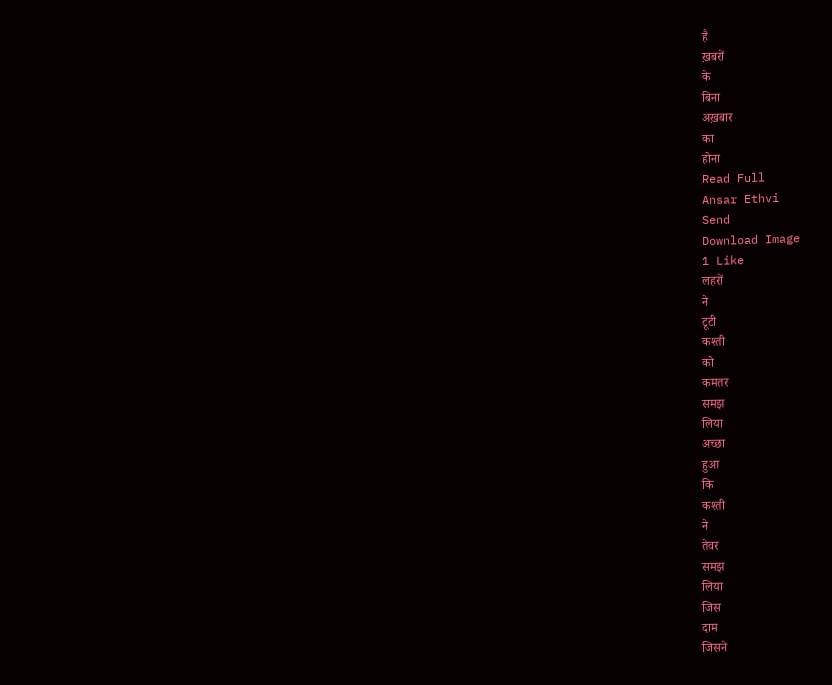है
ख़बरों
के
बिना
अख़बार
का
होना
Read Full
Ansar Ethvi
Send
Download Image
1 Like
लहरों
ने
टूटी
कश्ती
को
कमतर
समझ
लिया
अच्छा
हुआ
कि
कश्ती
ने
तेवर
समझ
लिया
जिस
दाम
जिसने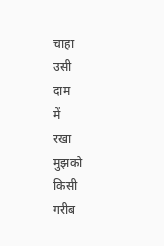चाहा
उसी
दाम
में
रखा
मुझको
किसी
गरीब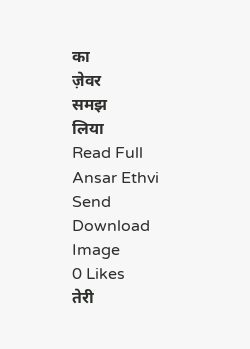का
ज़ेवर
समझ
लिया
Read Full
Ansar Ethvi
Send
Download Image
0 Likes
तेरी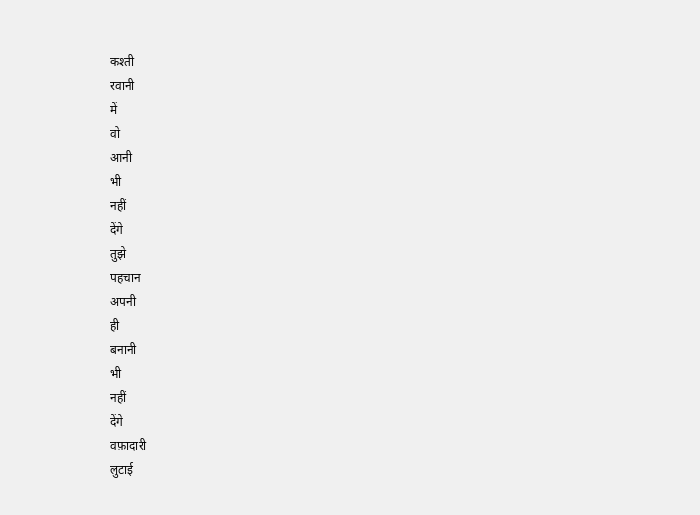कश्ती
रवानी
में
वो
आनी
भी
नहीं
देंगे
तुझे
पहचान
अपनी
ही
बनानी
भी
नहीं
देंगे
वफ़ादारी
लुटाई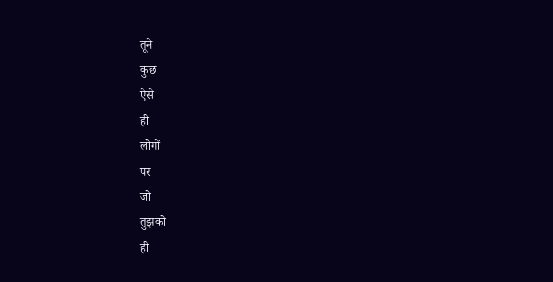तूने
कुछ
ऐसे
ही
लोगों
पर
जो
तुझको
ही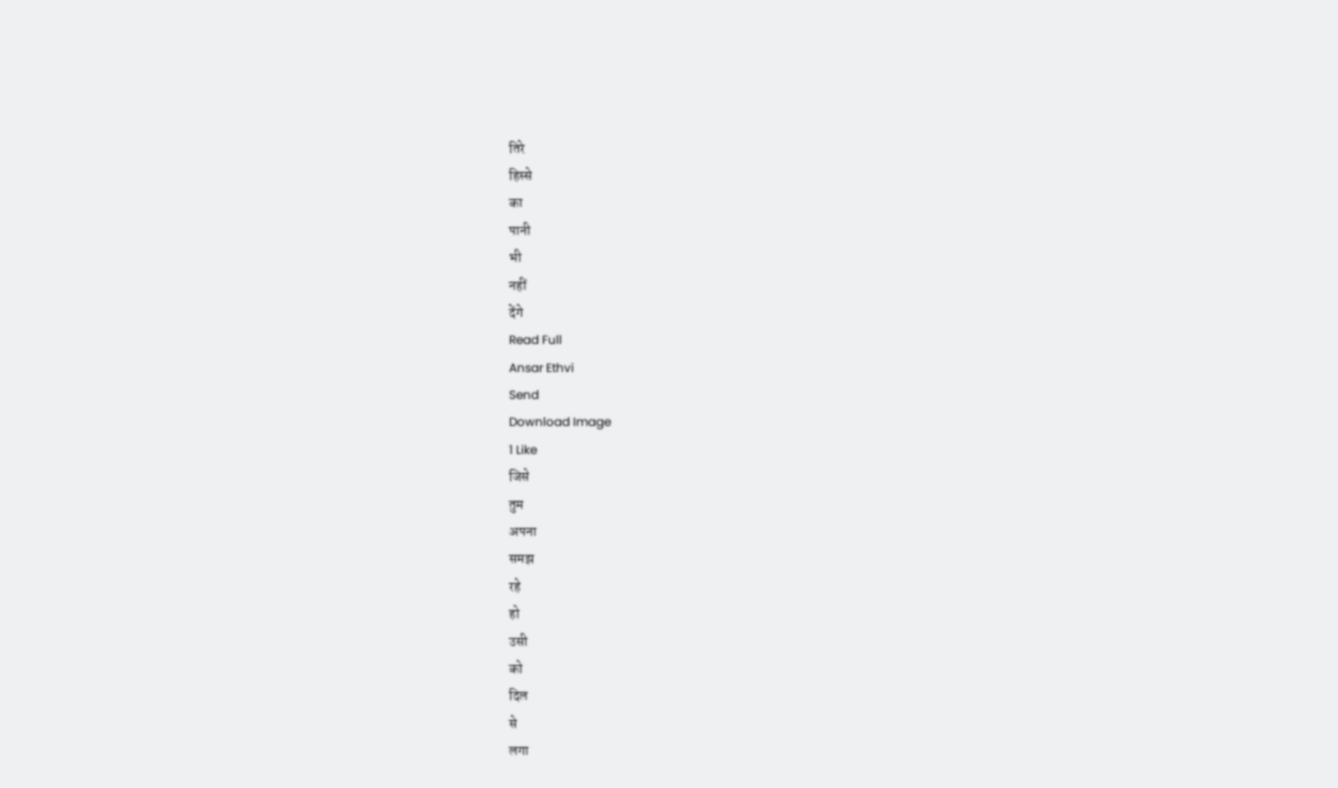तिरे
हिस्से
का
पानी
भी
नहीं
देंगे
Read Full
Ansar Ethvi
Send
Download Image
1 Like
जिसे
तुम
अपना
समझ
रहे
हो
उसी
को
दिल
से
लगा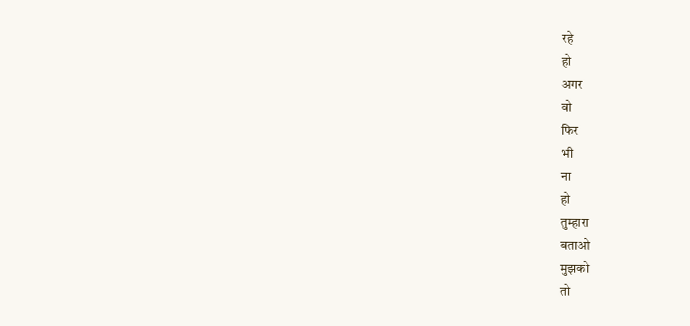रहे
हो
अगर
वो
फिर
भी
ना
हो
तुम्हारा
बताओ
मुझको
तो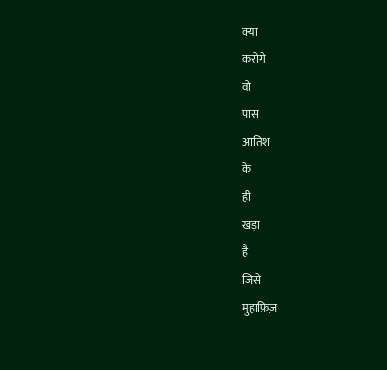क्या
करोगे
वो
पास
आतिश
के
ही
खड़ा
है
जिसे
मुहाफ़िज़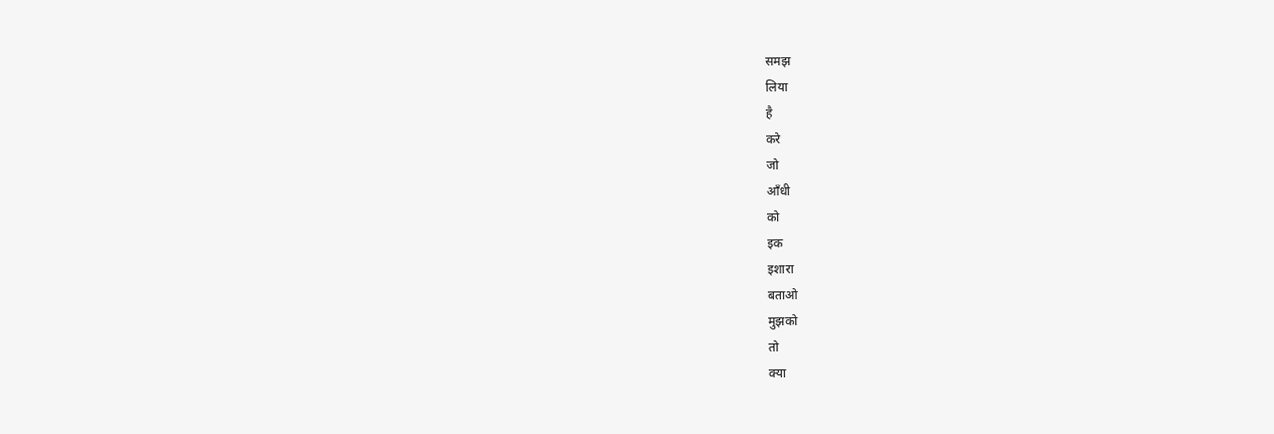समझ
लिया
है
करे
जो
आँधी
को
इक
इशारा
बताओ
मुझको
तो
क्या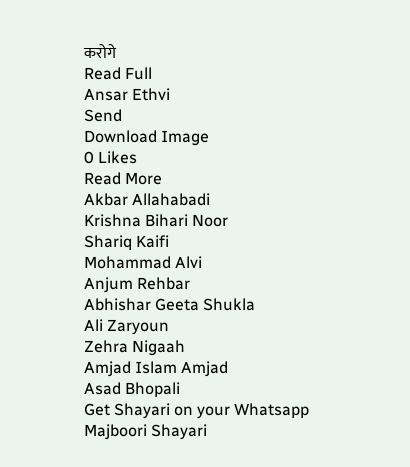करोगे
Read Full
Ansar Ethvi
Send
Download Image
0 Likes
Read More
Akbar Allahabadi
Krishna Bihari Noor
Shariq Kaifi
Mohammad Alvi
Anjum Rehbar
Abhishar Geeta Shukla
Ali Zaryoun
Zehra Nigaah
Amjad Islam Amjad
Asad Bhopali
Get Shayari on your Whatsapp
Majboori Shayari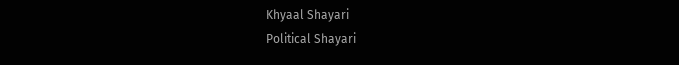Khyaal Shayari
Political Shayari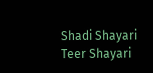Shadi Shayari
Teer Shayari